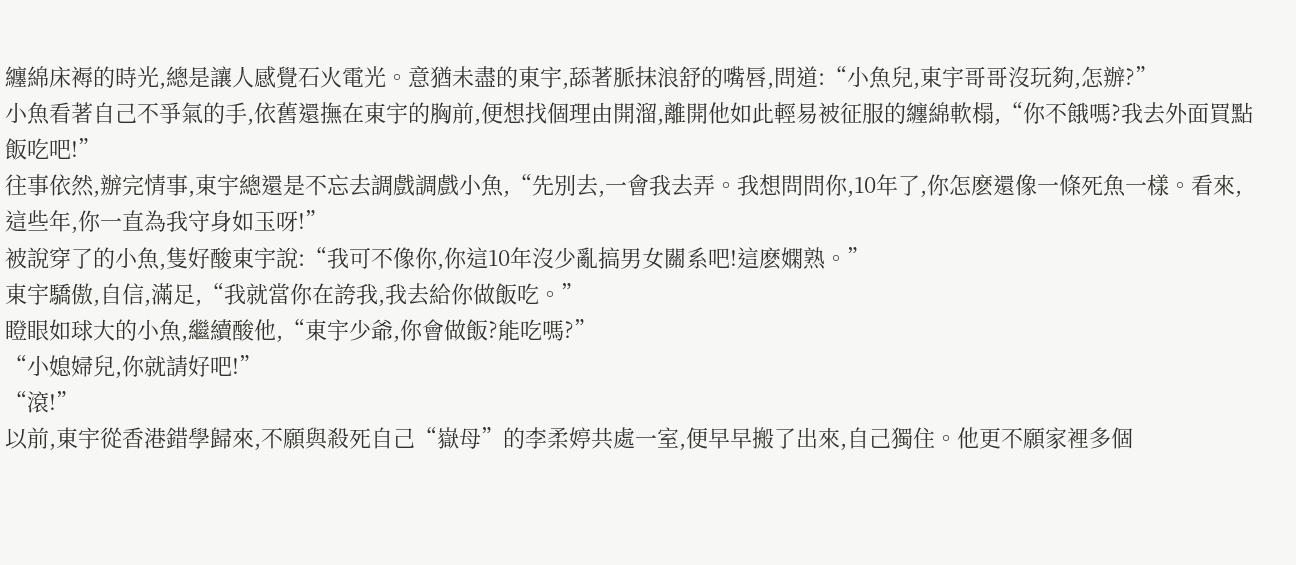纏綿床褥的時光,總是讓人感覺石火電光。意猶未盡的東宇,舔著脈抹浪舒的嘴唇,問道:“小魚兒,東宇哥哥沒玩夠,怎辦?”
小魚看著自己不爭氣的手,依舊還撫在東宇的胸前,便想找個理由開溜,離開他如此輕易被征服的纏綿軟榻,“你不餓嗎?我去外面買點飯吃吧!”
往事依然,辦完情事,東宇總還是不忘去調戲調戲小魚,“先別去,一會我去弄。我想問問你,10年了,你怎麽還像一條死魚一樣。看來,這些年,你一直為我守身如玉呀!”
被說穿了的小魚,隻好酸東宇說:“我可不像你,你這10年沒少亂搞男女關系吧!這麽嫻熟。”
東宇驕傲,自信,滿足,“我就當你在誇我,我去給你做飯吃。”
瞪眼如球大的小魚,繼續酸他,“東宇少爺,你會做飯?能吃嗎?”
“小媳婦兒,你就請好吧!”
“滾!”
以前,東宇從香港錯學歸來,不願與殺死自己“嶽母”的李柔婷共處一室,便早早搬了出來,自己獨住。他更不願家裡多個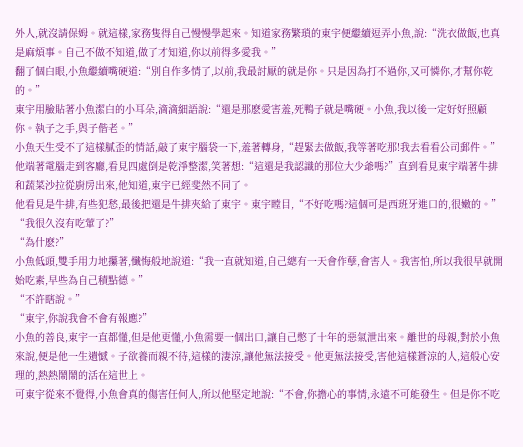外人,就沒請保姆。就這樣,家務隻得自己慢慢學起來。知道家務繁瑣的東宇便繼續逗弄小魚,說:“洗衣做飯,也真是麻煩事。自己不做不知道,做了才知道,你以前得多愛我。”
翻了個白眼,小魚繼續嘴硬道:“別自作多情了,以前,我最討厭的就是你。只是因為打不過你,又可憐你,才幫你乾的。”
東宇用臉貼著小魚潔白的小耳朵,滴滴細語說:“還是那麽愛害羞,死鴨子就是嘴硬。小魚,我以後一定好好照顧你。執子之手,與子偕老。”
小魚天生受不了這樣膩歪的情話,敲了東宇腦袋一下,羞著轉身,“趕緊去做飯,我等著吃那!我去看看公司郵件。”他端著電腦走到客廳,看見四處倒是乾淨整潔,笑著想:“這還是我認識的那位大少爺嗎?”直到看見東宇端著牛排和蔬菜沙拉從廚房出來,他知道,東宇已經斐然不同了。
他看見是牛排,有些犯愁,最後把還是牛排夾給了東宇。東宇瞠目,“不好吃嗎?這個可是西班牙進口的,很嫩的。”
“我很久沒有吃葷了?”
“為什麽?”
小魚低頭,雙手用力地攥著,懺悔般地說道:“我一直就知道,自己總有一天會作孽,會害人。我害怕,所以我很早就開始吃素,早些為自己積點德。”
“不許瞎說。”
“東宇,你說我會不會有報應?”
小魚的善良,東宇一直都懂,但是他更懂,小魚需要一個出口,讓自己憋了十年的惡氣泄出來。離世的母親,對於小魚來說,便是他一生遺憾。子欲養而親不待,這樣的淒涼,讓他無法接受。他更無法接受,害他這樣蒼涼的人,這般心安理的,熱熱鬧鬧的活在這世上。
可東宇從來不覺得,小魚會真的傷害任何人,所以他堅定地說:“不會,你擔心的事情,永遠不可能發生。但是你不吃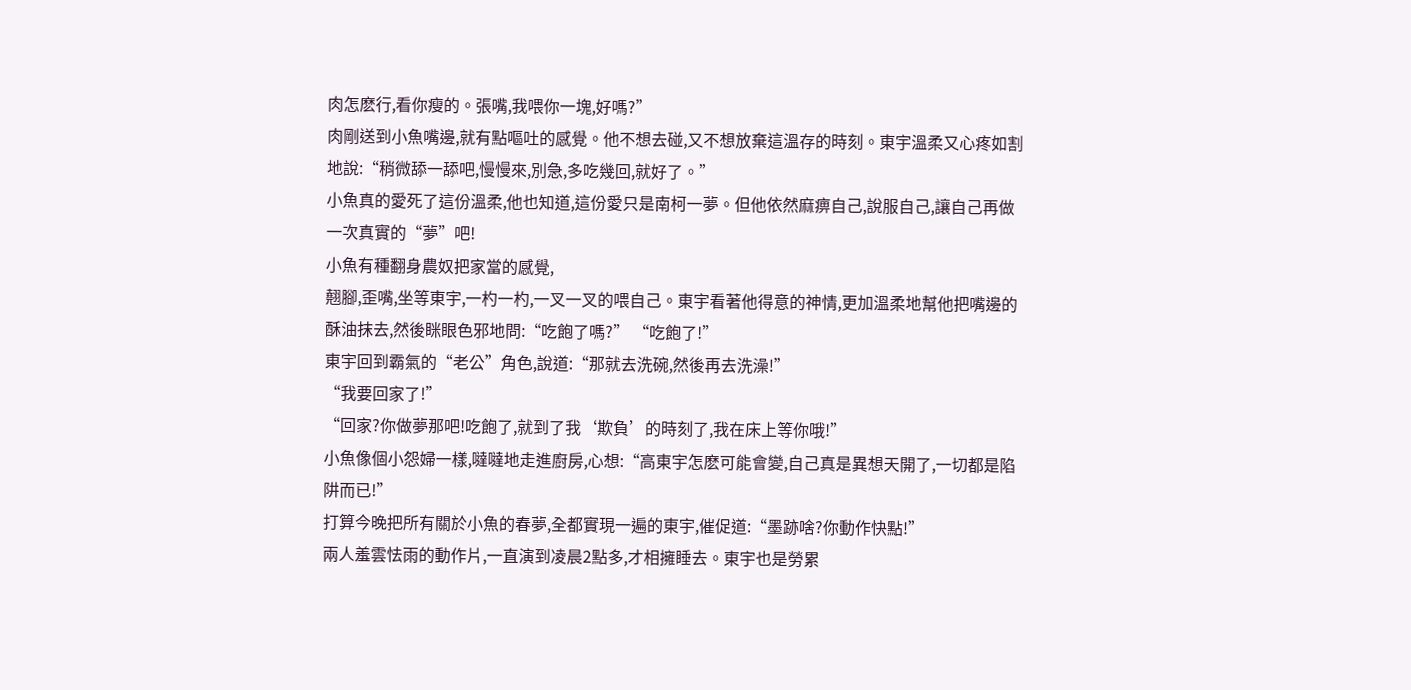肉怎麽行,看你瘦的。張嘴,我喂你一塊,好嗎?”
肉剛送到小魚嘴邊,就有點嘔吐的感覺。他不想去碰,又不想放棄這溫存的時刻。東宇溫柔又心疼如割地說:“稍微舔一舔吧,慢慢來,別急,多吃幾回,就好了。”
小魚真的愛死了這份溫柔,他也知道,這份愛只是南柯一夢。但他依然麻痹自己,說服自己,讓自己再做一次真實的“夢”吧!
小魚有種翻身農奴把家當的感覺,
翹腳,歪嘴,坐等東宇,一杓一杓,一叉一叉的喂自己。東宇看著他得意的神情,更加溫柔地幫他把嘴邊的酥油抹去,然後眯眼色邪地問:“吃飽了嗎?” “吃飽了!”
東宇回到霸氣的“老公”角色,說道:“那就去洗碗,然後再去洗澡!”
“我要回家了!”
“回家?你做夢那吧!吃飽了,就到了我‘欺負’的時刻了,我在床上等你哦!”
小魚像個小怨婦一樣,噠噠地走進廚房,心想:“高東宇怎麽可能會變,自己真是異想天開了,一切都是陷阱而已!”
打算今晚把所有關於小魚的春夢,全都實現一遍的東宇,催促道:“墨跡啥?你動作快點!”
兩人羞雲怯雨的動作片,一直演到凌晨2點多,才相擁睡去。東宇也是勞累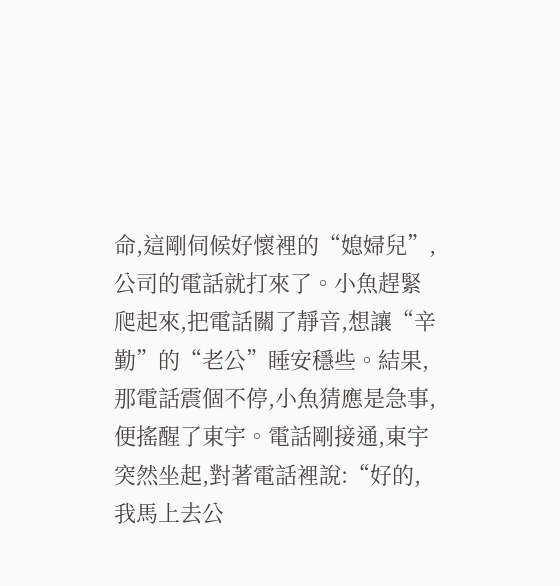命,這剛伺候好懷裡的“媳婦兒”,公司的電話就打來了。小魚趕緊爬起來,把電話關了靜音,想讓“辛勤”的“老公”睡安穩些。結果,那電話震個不停,小魚猜應是急事,便搖醒了東宇。電話剛接通,東宇突然坐起,對著電話裡說:“好的,我馬上去公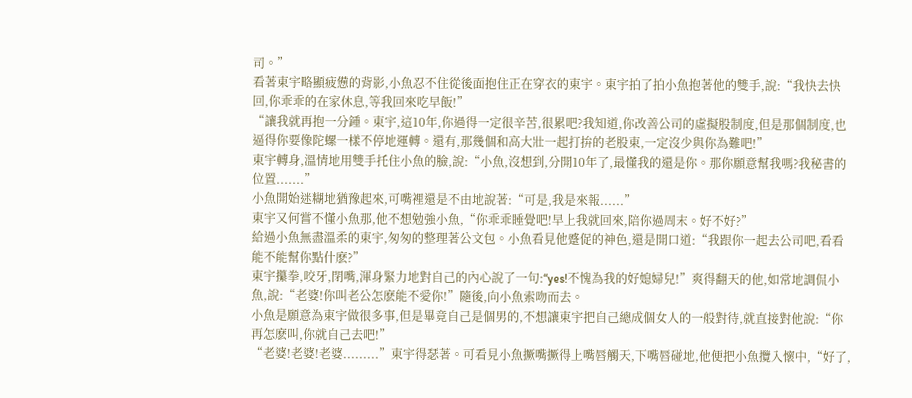司。”
看著東宇略顯疲憊的背影,小魚忍不住從後面抱住正在穿衣的東宇。東宇拍了拍小魚抱著他的雙手,說:“我快去快回,你乖乖的在家休息,等我回來吃早飯!”
“讓我就再抱一分鍾。東宇,這10年,你過得一定很辛苦,很累吧?我知道,你改善公司的虛擬股制度,但是那個制度,也逼得你要像陀螺一樣不停地運轉。還有,那幾個和高大壯一起打拚的老股東,一定沒少與你為難吧!”
東宇轉身,溫情地用雙手托住小魚的臉,說:“小魚,沒想到,分開10年了,最懂我的還是你。那你願意幫我嗎?我秘書的位置.......”
小魚開始迷糊地猶豫起來,可嘴裡還是不由地說著:“可是,我是來報......”
東宇又何嘗不懂小魚那,他不想勉強小魚,“你乖乖睡覺吧!早上我就回來,陪你過周末。好不好?”
給過小魚無盡溫柔的東宇,匆匆的整理著公文包。小魚看見他蹙促的神色,還是開口道:“我跟你一起去公司吧,看看能不能幫你點什麽?”
東宇攥拳,咬牙,閉嘴,渾身緊力地對自己的內心說了一句:“yes!不愧為我的好媳婦兒!”爽得翻天的他,如常地調侃小魚,說:“老婆!你叫老公怎麽能不愛你!”隨後,向小魚索吻而去。
小魚是願意為東宇做很多事,但是畢竟自己是個男的,不想讓東宇把自己總成個女人的一般對待,就直接對他說:“你再怎麽叫,你就自己去吧!”
“老婆!老婆!老婆.........”東宇得瑟著。可看見小魚撅嘴撅得上嘴唇觸天,下嘴唇碰地,他便把小魚攬入懷中,“好了,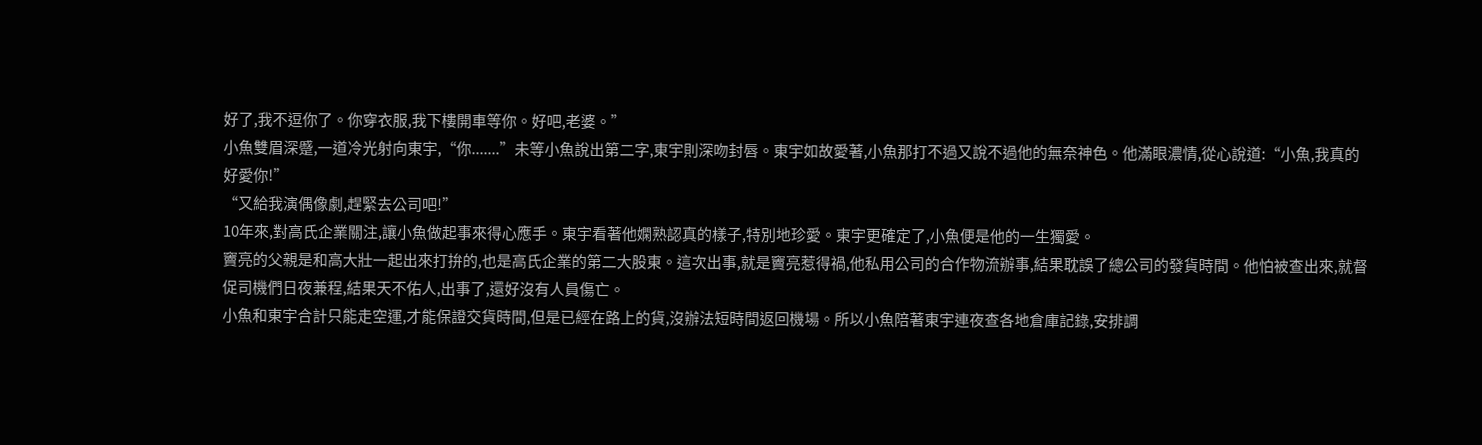好了,我不逗你了。你穿衣服,我下樓開車等你。好吧,老婆。”
小魚雙眉深蹙,一道冷光射向東宇,“你.......”未等小魚說出第二字,東宇則深吻封唇。東宇如故愛著,小魚那打不過又說不過他的無奈神色。他滿眼濃情,從心說道:“小魚,我真的好愛你!”
“又給我演偶像劇,趕緊去公司吧!”
10年來,對高氏企業關注,讓小魚做起事來得心應手。東宇看著他嫻熟認真的樣子,特別地珍愛。東宇更確定了,小魚便是他的一生獨愛。
竇亮的父親是和高大壯一起出來打拚的,也是高氏企業的第二大股東。這次出事,就是竇亮惹得禍,他私用公司的合作物流辦事,結果耽誤了總公司的發貨時間。他怕被查出來,就督促司機們日夜兼程,結果天不佑人,出事了,還好沒有人員傷亡。
小魚和東宇合計只能走空運,才能保證交貨時間,但是已經在路上的貨,沒辦法短時間返回機場。所以小魚陪著東宇連夜查各地倉庫記錄,安排調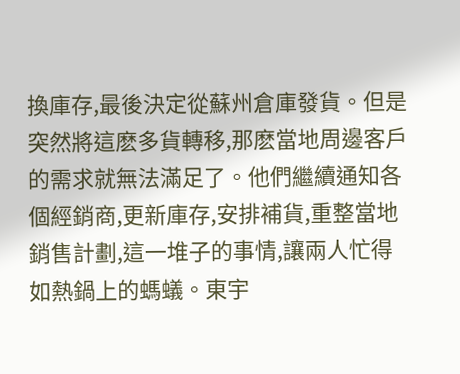換庫存,最後決定從蘇州倉庫發貨。但是突然將這麽多貨轉移,那麽當地周邊客戶的需求就無法滿足了。他們繼續通知各個經銷商,更新庫存,安排補貨,重整當地銷售計劃,這一堆子的事情,讓兩人忙得如熱鍋上的螞蟻。東宇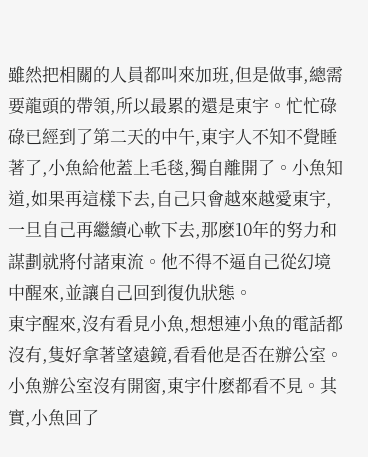雖然把相關的人員都叫來加班,但是做事,總需要龍頭的帶領,所以最累的還是東宇。忙忙碌碌已經到了第二天的中午,東宇人不知不覺睡著了,小魚給他蓋上毛毯,獨自離開了。小魚知道,如果再這樣下去,自己只會越來越愛東宇,一旦自己再繼續心軟下去,那麽10年的努力和謀劃就將付諸東流。他不得不逼自己從幻境中醒來,並讓自己回到復仇狀態。
東宇醒來,沒有看見小魚,想想連小魚的電話都沒有,隻好拿著望遠鏡,看看他是否在辦公室。小魚辦公室沒有開窗,東宇什麽都看不見。其實,小魚回了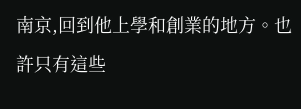南京,回到他上學和創業的地方。也許只有這些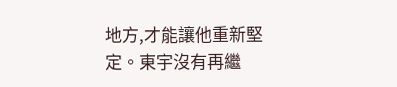地方,才能讓他重新堅定。東宇沒有再繼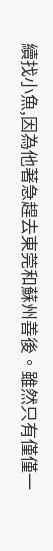續找小魚,因為他著急趕去東莞和蘇州善後。雖然只有僅僅一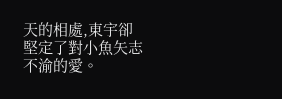天的相處,東宇卻堅定了對小魚矢志不渝的愛。